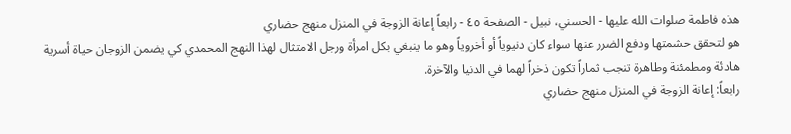هذه فاطمة صلوات الله عليها - الحسني، نبيل - الصفحة ٤٥ - رابعاً إعانة الزوجة في المنزل منهج حضاري
هو لتحقق حشمتها ودفع الضرر عنها سواء كان دنيوياً أو أخروياً وهو ما ينبغي بكل امرأة ورجل الامتثال لهذا النهج المحمدي كي يضمن الزوجان حياة أسرية هادئة ومطمئنة وطاهرة تنجب ثماراً تكون ذخراً لهما في الدنيا والآخرة.
رابعاً: إعانة الزوجة في المنزل منهج حضاري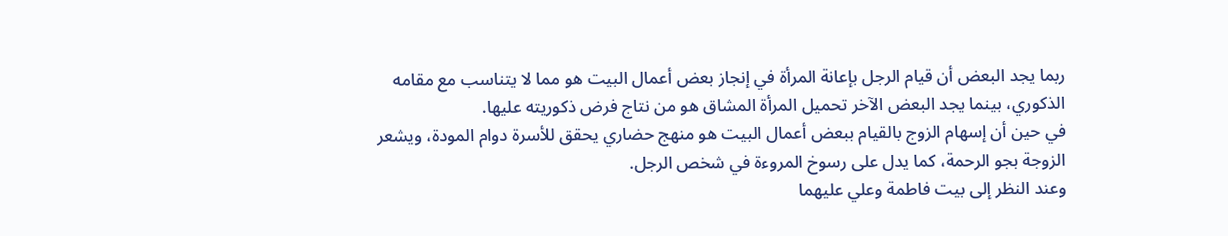ربما يجد البعض أن قيام الرجل بإعانة المرأة في إنجاز بعض أعمال البيت هو مما لا يتناسب مع مقامه الذكوري، بينما يجد البعض الآخر تحميل المرأة المشاق هو من نتاج فرض ذكوريته عليها.
في حين أن إسهام الزوج بالقيام ببعض أعمال البيت هو منهج حضاري يحقق للأسرة دوام المودة، ويشعر الزوجة بجو الرحمة، كما يدل على رسوخ المروءة في شخص الرجل.
وعند النظر إلى بيت فاطمة وعلي عليهما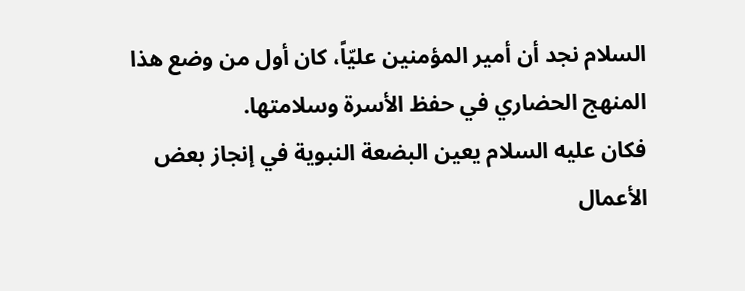السلام نجد أن أمير المؤمنين عليّاً، كان أول من وضع هذا المنهج الحضاري في حفظ الأسرة وسلامتها.
فكان عليه السلام يعين البضعة النبوية في إنجاز بعض الأعمال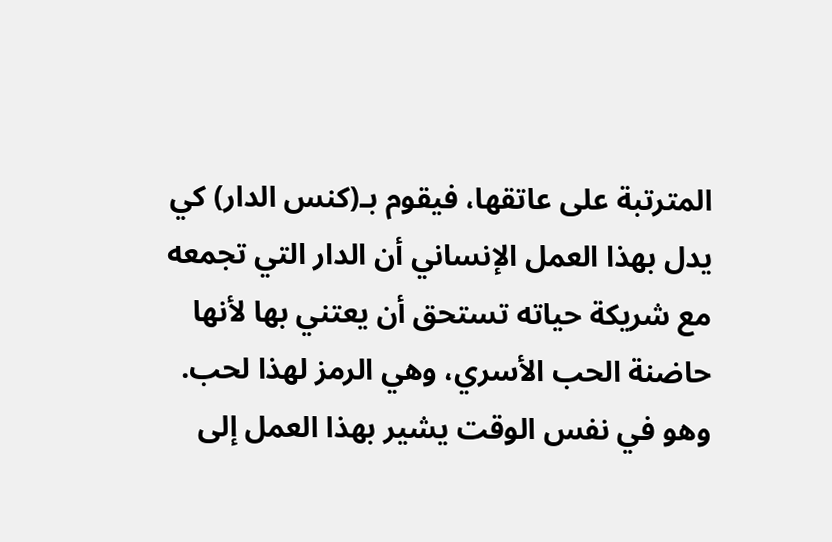المترتبة على عاتقها، فيقوم بـ(كنس الدار) كي يدل بهذا العمل الإنساني أن الدار التي تجمعه مع شريكة حياته تستحق أن يعتني بها لأنها حاضنة الحب الأسري، وهي الرمز لهذا لحب.
وهو في نفس الوقت يشير بهذا العمل إلى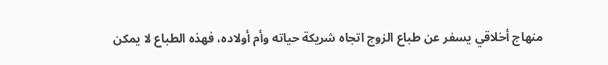منهاج أخلاقي يسفر عن طباع الزوج اتجاه شريكة حياته وأم أولاده، فهذه الطباع لا يمكن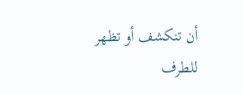أن تنكشف أو تظهر للطرف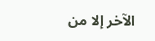الآخر إلا من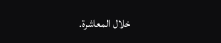خلال المعاشرة.